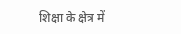शिक्षा के क्षेत्र में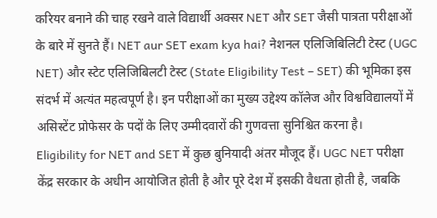करियर बनाने की चाह रखने वाले विद्यार्थी अक्सर NET और SET जैसी पात्रता परीक्षाओं के बारे में सुनते हैं। NET aur SET exam kya hai? नेशनल एलिजिबिलिटी टेस्ट (UGC NET) और स्टेट एलिजिबिलटी टेस्ट (State Eligibility Test – SET) की भूमिका इस संदर्भ में अत्यंत महत्वपूर्ण है। इन परीक्षाओं का मुख्य उद्देश्य कॉलेज और विश्वविद्यालयों में असिस्टेंट प्रोफेसर के पदों के लिए उम्मीदवारों की गुणवत्ता सुनिश्चित करना है।
Eligibility for NET and SET में कुछ बुनियादी अंतर मौजूद हैं। UGC NET परीक्षा केंद्र सरकार के अधीन आयोजित होती है और पूरे देश में इसकी वैधता होती है, जबकि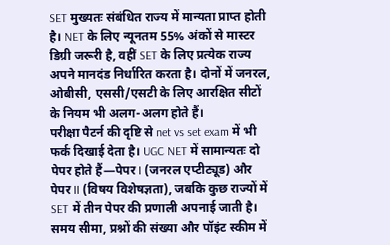SET मुख्यतः संबंधित राज्य में मान्यता प्राप्त होती है। NET के लिए न्यूनतम 55% अंकों से मास्टर डिग्री जरूरी है, वहीं SET के लिए प्रत्येक राज्य अपने मानदंड निर्धारित करता है। दोनों में जनरल, ओबीसी, एससी/एसटी के लिए आरक्षित सीटों के नियम भी अलग-अलग होते हैं।
परीक्षा पैटर्न की दृष्टि से net vs set exam में भी फर्क दिखाई देता है। UGC NET में सामान्यतः दो पेपर होते हैं—पेपर I (जनरल एप्टीट्यूड) और पेपर II (विषय विशेषज्ञता), जबकि कुछ राज्यों में SET में तीन पेपर की प्रणाली अपनाई जाती है। समय सीमा, प्रश्नों की संख्या और पॉइंट स्कीम में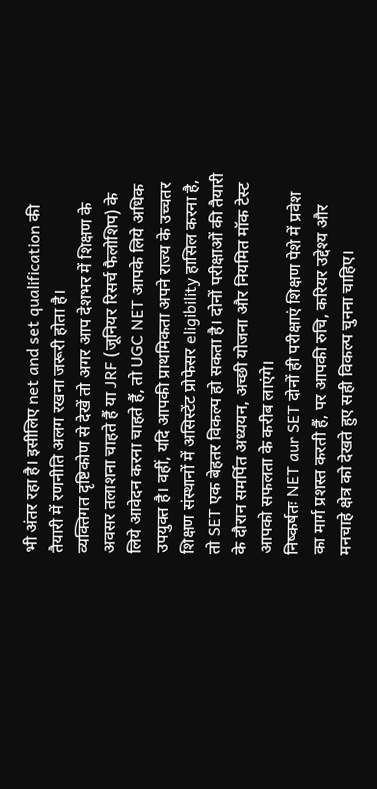भी अंतर रहा है। इसीलिए net and set qualification की तैयारी में रणनीति अलग रखना जरूरी होता है।
व्यक्तिगत दृष्टिकोण से देखें तो अगर आप देशभर में शिक्षण के अवसर तलाशना चाहते हैं या JRF (जूनियर रिसर्च फैलोशिप) के लिये आवेदन करना चाहते हैं, तो UGC NET आपके लिये अधिक उपयुक्त है। वहीं, यदि आपकी प्राथमिकता अपने राज्य के उच्चतर शिक्षण संस्थानों में असिस्टेंट प्रोफेसर eligibility हासिल करना है, तो SET एक बेहतर विकल्प हो सकता है। दोनों परीक्षाओं की तैयारी के दौरान समर्पित अध्ययन, अच्छी योजना और नियमित मॉक टेस्ट आपको सफलता के करीब लाएंगे।
निष्कर्षतः NET aur SET दोनों ही परीक्षाएं शिक्षण पेशे में प्रवेश का मार्ग प्रशस्त करती हैं, पर आपकी रुचि, करियर उद्देश्य और मनचाहे क्षेत्र को देखते हुए सही विकल्प चुनना चाहिए।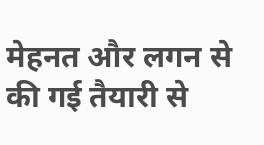मेहनत और लगन से की गई तैयारी से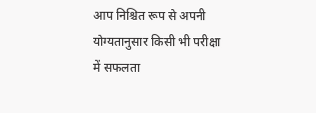आप निश्चित रूप से अपनी योग्यतानुसार किसी भी परीक्षा में सफलता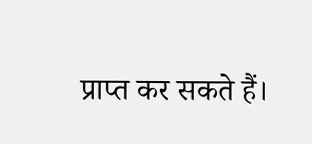प्राप्त कर सकते हैं।